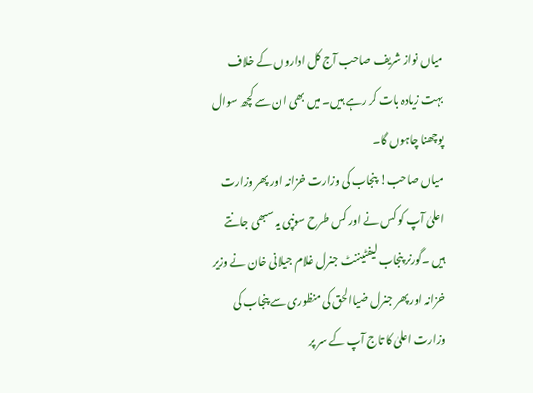میاں نواز شریف صاحب آج کل اداروں کے خلاف بہت زیادہ بات کر رہے ہیں۔ میں بھی ان سے کچھ سوال پوچھنا چاہوں گا۔
میاں صاحب! پنجاب کی وزارت خزانہ اور پھر وزارت اعلیٰ آپ کو کس نے اور کس طرح سونپی یہ سبھی جانتے ہیں ۔گورنر پنجاب لیفٹیننٹ جنرل غلام جیلانی خان نے وزیر خزانہ اور پھر جنرل ضیاالحق کی منظوری سے پنجاب کی وزارت اعلیٰ کا تاج آپ کے سر پر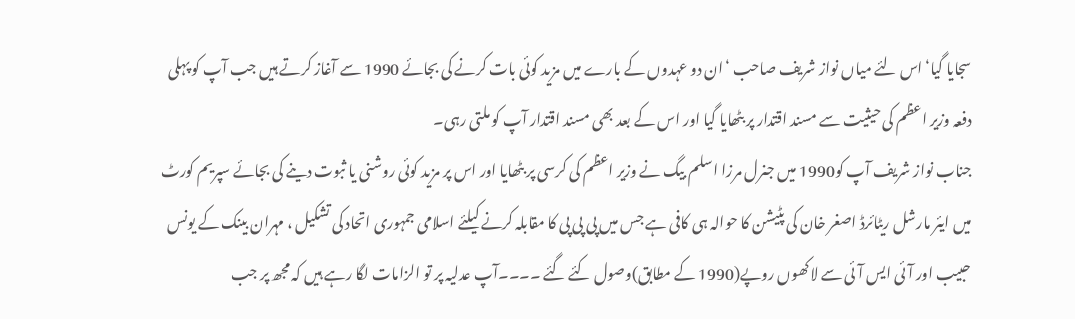سجایا گیا‘اس لئے میاں نواز شریف صاحب ‘ان دو عہدوں کے بارے میں مزید کوئی بات کرنے کی بجائے 1990 سے آغاز کرتے ہیں جب آپ کو پہلی دفعہ وزیر اعظم کی حیثیت سے مسند اقتدار پر بٹھایا گیا اور اس کے بعد بھی مسند اقتدار آپ کو ملتی رہی۔
جناب نواز شریف آپ کو1990 میں جنرل مرزا اسلم بیگ نے وزیر اعظم کی کرسی پر بٹھایا اور اس پر مزید کوئی روشنی یا ثبوت دینے کی بجائے سپریم کورٹ میں ایئر مارشل ریٹائرڈ اصغر خان کی پٹیشن کا حوالہ ہی کافی ہے جس میں پی پی پی کا مقابلہ کرنے کیلئے اسلامی جمہوری اتحاد کی تشکیل ، مہران بینک کے یونس حبیب اور آئی ایس آئی سے لاکھوں روپے(1990 کے مطابق)وصول کئے گئے ۔۔۔۔آپ عدلیہ پر تو الزامات لگا رہے ہیں کہ مجھ پر جب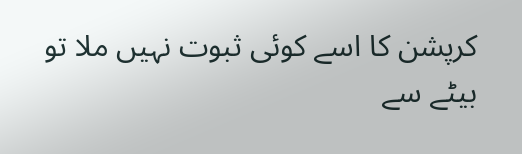کرپشن کا اسے کوئی ثبوت نہیں ملا تو بیٹے سے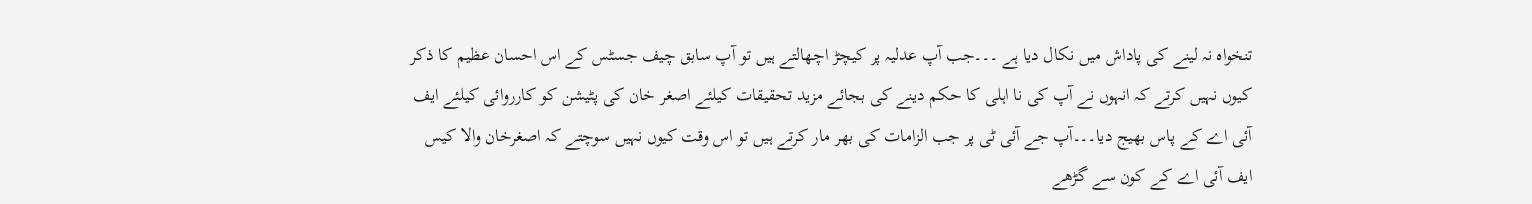تنخواہ نہ لینے کی پاداش میں نکال دیا ہے ۔۔۔جب آپ عدلیہ پر کیچڑ اچھالتے ہیں تو آپ سابق چیف جسٹس کے اس احسان عظیم کا ذکر کیوں نہیں کرتے کہ انہوں نے آپ کی نا اہلی کا حکم دینے کی بجائے مزید تحقیقات کیلئے اصغر خان کی پٹیشن کو کارروائی کیلئے ایف آئی اے کے پاس بھیج دیا۔۔۔آپ جے آئی ٹی پر جب الزامات کی بھر مار کرتے ہیں تو اس وقت کیوں نہیں سوچتے کہ اصغرخان والا کیس ایف آئی اے کے کون سے گڑھے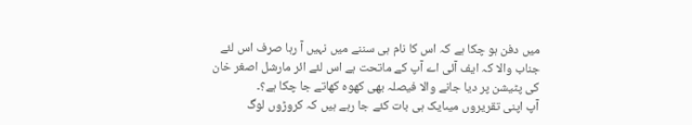میں دفن ہو چکا ہے کہ اس کا نام ہی سننے میں نہیں آ رہا صرف اس لئے جناب والا کہ ایف آئی اے آپ کے ماتحت ہے اس لئے ائر مارشل اصغر خان کی پٹیشن پر دیا جانے والا فیصلہ بھی کھوہ کھاتے جا چکا ہے؟۔
آپ اپنی تقریروں میںایک ہی بات کئے جا رہے ہیں کہ کروڑوں لوگ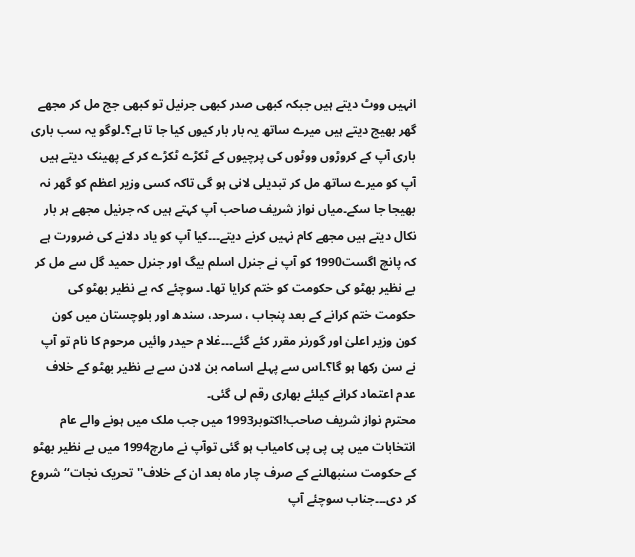انہیں ووٹ دیتے ہیں جبکہ کبھی صدر کبھی جرنیل تو کبھی جج مل کر مجھے گھر بھیج دیتے ہیں میرے ساتھ یہ بار بار کیوں کیا جا تا ہے؟۔لوگو یہ سب باری باری آپ کے کروڑوں ووٹوں کی پرچیوں کے ٹکڑے ٹکڑے کر کے پھینک دیتے ہیں آپ کو میرے ساتھ مل کر تبدیلی لانی ہو گی تاکہ کسی وزیر اعظم کو گھر نہ بھیجا جا سکے۔میاں نواز شریف صاحب آپ کہتے ہیں کہ جرنیل مجھے ہر بار نکال دیتے ہیں مجھے کام نہیں کرنے دیتے۔۔۔کیا آپ کو یاد دلانے کی ضرورت ہے کہ پانچ اگست1990 کو آپ نے جنرل اسلم بیگ اور جنرل حمید گل سے مل کر بے نظیر بھٹو کی حکومت کو ختم کرایا تھا۔ سوچئے کہ بے نظیر بھٹو کی حکومت ختم کرانے کے بعد پنجاب ، سرحد، سندھ اور بلوچستان میں کون کون وزیر اعلیٰ اور گورنر مقرر کئے گئے۔۔۔غلا م حیدر وائیں مرحوم کا نام تو آپ نے سن رکھا ہو گا؟۔اس سے پہلے اسامہ بن لادن سے بے نظیر بھٹو کے خلاف عدم اعتماد کرانے کیلئے بھاری رقم لی گئی۔
محترم نواز شریف صاحب!اکتوبر1993 میں جب ملک میں ہونے والے عام انتخابات میں پی پی پی کامیاب ہو گئی توآپ نے مارچ1994 میں بے نظیر بھٹو کے حکومت سنبھالنے کے صرف چار ماہ بعد ان کے خلاف'' تحریک نجات‘‘ شروع کر دی۔۔۔جناب سوچئے آپ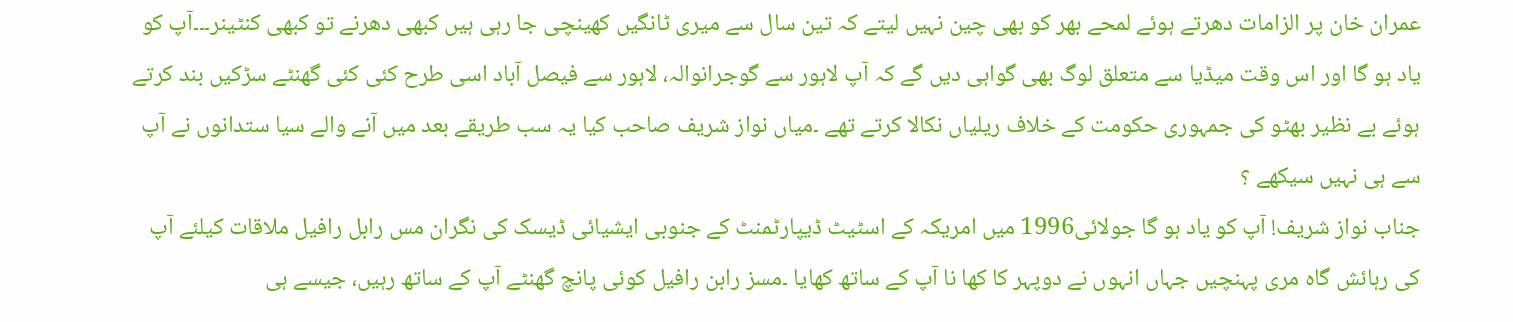عمران خان پر الزامات دھرتے ہوئے لمحے بھر کو بھی چین نہیں لیتے کہ تین سال سے میری ٹانگیں کھینچی جا رہی ہیں کبھی دھرنے تو کبھی کنٹینر۔۔۔آپ کو یاد ہو گا اور اس وقت میڈیا سے متعلق لوگ بھی گواہی دیں گے کہ آپ لاہور سے گوجرانوالہ، لاہور سے فیصل آباد اسی طرح کئی کئی گھنٹے سڑکیں بند کرتے ہوئے بے نظیر بھٹو کی جمہوری حکومت کے خلاف ریلیاں نکالا کرتے تھے ۔میاں نواز شریف صاحب کیا یہ سب طریقے بعد میں آنے والے سیا ستدانوں نے آپ سے ہی نہیں سیکھے ؟
جناب نواز شریف! آپ کو یاد ہو گا جولائی1996 میں امریکہ کے اسٹیٹ ڈیپارٹمنٹ کے جنوبی ایشیائی ڈیسک کی نگران مس رابل رافیل ملاقات کیلئے آپ کی رہائش گاہ مری پہنچیں جہاں انہوں نے دوپہر کا کھا نا آپ کے ساتھ کھایا ۔مسز رابن رافیل کوئی پانچ گھنٹے آپ کے ساتھ رہیں، جیسے ہی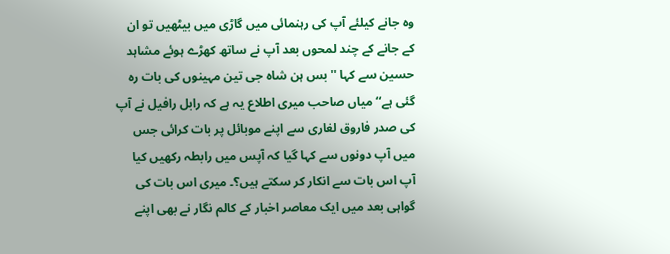وہ جانے کیلئے آپ کی رہنمائی میں گاڑی میں بیٹھیں تو ان کے جانے کے چند لمحوں بعد آپ نے ساتھ کھڑے ہوئے مشاہد حسین سے کہا ''بس ہن شاہ جی تین مہینوں کی بات رہ گئی ہے‘‘ میاں صاحب میری اطلاع یہ ہے کہ رابل رافیل نے آپ کی صدر فاروق لغاری سے اپنے موبائل پر بات کرائی جس میں آپ دونوں سے کہا گیا کہ آپس میں رابطہ رکھیں کیا آپ اس بات سے انکار کر سکتے ہیں؟۔ میری اس بات کی گواہی بعد میں ایک معاصر اخبار کے کالم نگار نے بھی اپنے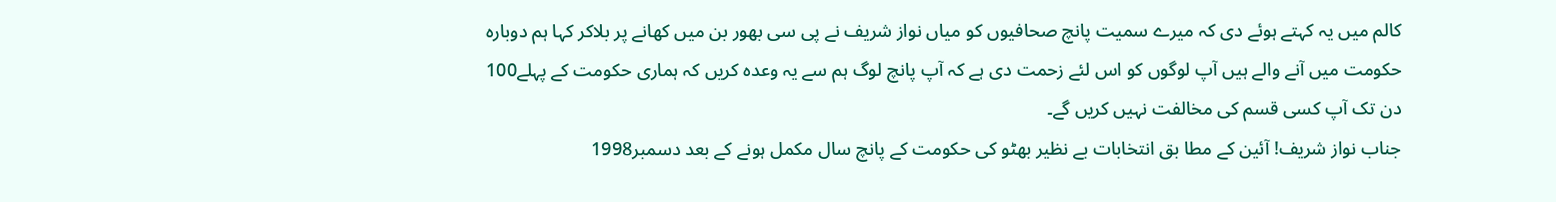کالم میں یہ کہتے ہوئے دی کہ میرے سمیت پانچ صحافیوں کو میاں نواز شریف نے پی سی بھور بن میں کھانے پر بلاکر کہا ہم دوبارہ حکومت میں آنے والے ہیں آپ لوگوں کو اس لئے زحمت دی ہے کہ آپ پانچ لوگ ہم سے یہ وعدہ کریں کہ ہماری حکومت کے پہلے100 دن تک آپ کسی قسم کی مخالفت نہیں کریں گے۔
جناب نواز شریف! آئین کے مطا بق انتخابات بے نظیر بھٹو کی حکومت کے پانچ سال مکمل ہونے کے بعد دسمبر1998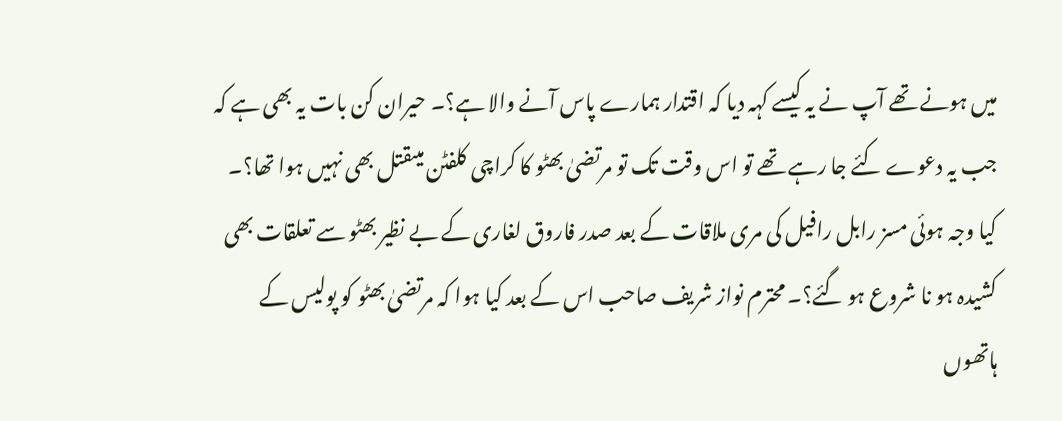میں ہونے تھے آپ نے یہ کیسے کہہ دیا کہ اقتدار ہمارے پاس آنے والا ہے؟۔ حیران کن بات یہ بھی ہے کہ جب یہ دعوے کئے جا رہے تھے تو اس وقت تک تو مرتضیٰ بھٹو کا کراچی کلفٹن میںقتل بھی نہیں ہوا تھا؟۔ کیا وجہ ہوئی مسز رابل رافیل کی مری ملاقات کے بعد صدر فاروق لغاری کے بے نظیر بھٹو سے تعلقات بھی کشیدہ ہو نا شروع ہو گئے؟۔ محترم نواز شریف صاحب اس کے بعد کیا ہوا کہ مرتضیٰ بھٹو کو پولیس کے ہاتھوں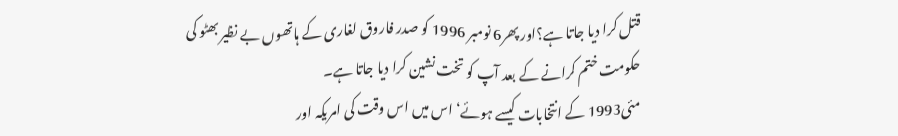قتل کرا دیا جاتا ہے؟اور پھر6 نومبر 1996 کو صدر فاروق لغاری کے ہاتھوں بے نظیر بھٹو کی حکومت ختم کرانے کے بعد آپ کو تخت نشین کرا دیا جاتا ہے۔
مئی1993 کے انتخابات کیسے ہوئے‘ اس میں اس وقت کی امریکہ اور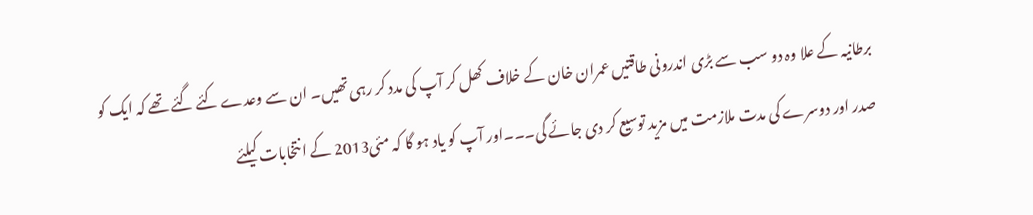برطانیہ کے علا وہ دو سب سے بڑی اندرونی طاقتیں عمران خان کے خلاف کھل کر آپ کی مدد کر رہی تھیں۔ ان سے وعدے کئے گئے تھے کہ ایک کو صدر اور دوسرے کی مدت ملازمت میں مزید توسیع کر دی جائے گی۔۔۔اور آپ کو یاد ہو گا کہ مئی2013 کے انتخابات کیلئے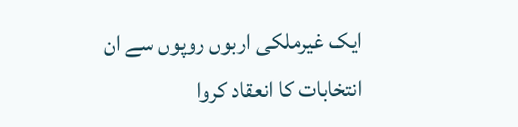ایک غیرملکی اربوں روپوں سے ان انتخابات کا انعقاد کروا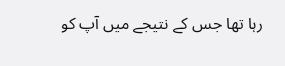رہا تھا جس کے نتیجے میں آپ کو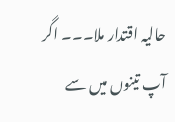حالیہ اقتدار ملا۔۔۔ اگر آپ تینوں میں سے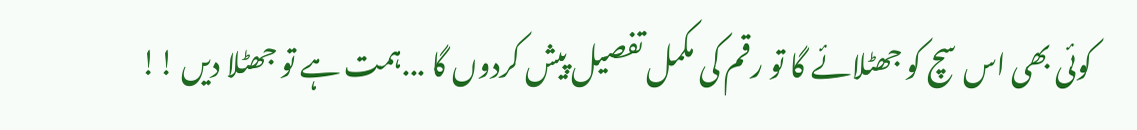کوئی بھی اس سچ کو جھٹلائے گا تو رقم کی مکمل تفصیل پیش کردوں گا ...ہمت ہے تو جھٹلا دیں !!